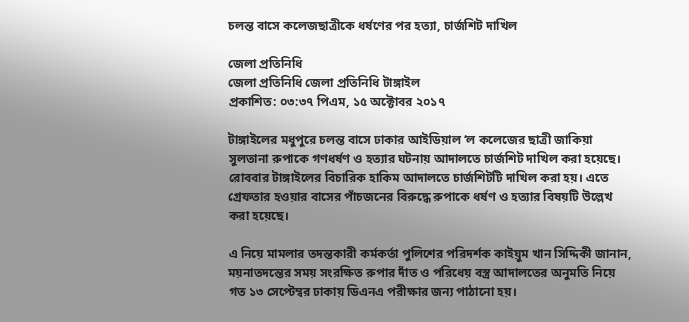চলন্ত বাসে কলেজছাত্রীকে ধর্ষণের পর হত্যা, চার্জশিট দাখিল

জেলা প্রতিনিধি
জেলা প্রতিনিধি জেলা প্রতিনিধি টাঙ্গাইল
প্রকাশিত: ০৩:৩৭ পিএম, ১৫ অক্টোবর ২০১৭

টাঙ্গাইলের মধুপুরে চলন্ত বাসে ঢাকার আইডিয়াল ‘ল কলেজের ছাত্রী জাকিয়া সুলতানা রুপাকে গণধর্ষণ ও হত্যার ঘটনায় আদালতে চার্জশিট দাখিল করা হয়েছে। রোববার টাঙ্গাইলের বিচারিক হাকিম আদালতে চার্জশিটটি দাখিল করা হয়। এতে গ্রেফতার হওয়ার বাসের পাঁচজনের বিরুদ্ধে রুপাকে ধর্ষণ ও হত্যার বিষয়টি উল্লেখ করা হয়েছে।

এ নিয়ে মামলার তদন্তকারী কর্মকর্তা পুলিশের পরিদর্শক কাইয়ুম খান সিদ্দিকী জানান, ময়নাতদন্তের সময় সংরক্ষিত রুপার দাঁত ও পরিধেয় বস্ত্র আদালতের অনুমতি নিয়ে গত ১৩ সেপ্টেম্বর ঢাকায় ডিএনএ পরীক্ষার জন্য পাঠানো হয়।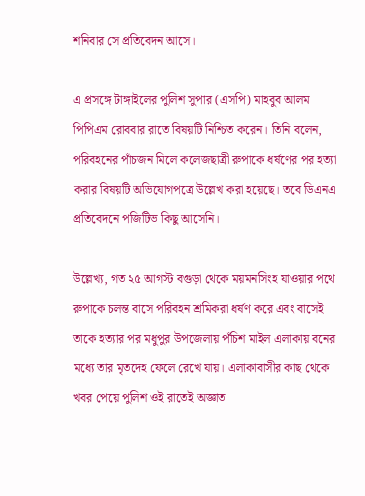শনিবার সে প্রতিবেদন আসে।

এ প্রসঙ্গে টাঙ্গাইলের পুলিশ সুপার (এসপি) মাহবুব আলম পিপিএম রোববার রাতে বিষয়টি নিশ্চিত করেন। তিনি বলেন, পরিবহনের পাঁচজন মিলে কলেজছাত্রী রুপাকে ধর্ষণের পর হত্যা করার বিষয়টি অভিযোগপত্রে উল্লেখ করা হয়েছে। তবে ডিএনএ প্রতিবেদনে পজিটিভ কিছু আসেনি।

উল্লেখ্য, গত ২৫ আগস্ট বগুড়া থেকে ময়মনসিংহ যাওয়ার পথে রুপাকে চলন্ত বাসে পরিবহন শ্রমিকরা ধর্ষণ করে এবং বাসেই তাকে হত্যার পর মধুপুর উপজেলায় পঁচিশ মাইল এলাকায় বনের মধ্যে তার মৃতদেহ ফেলে রেখে যায়। এলাকাবাসীর কাছ থেকে খবর পেয়ে পুলিশ ওই রাতেই অজ্ঞাত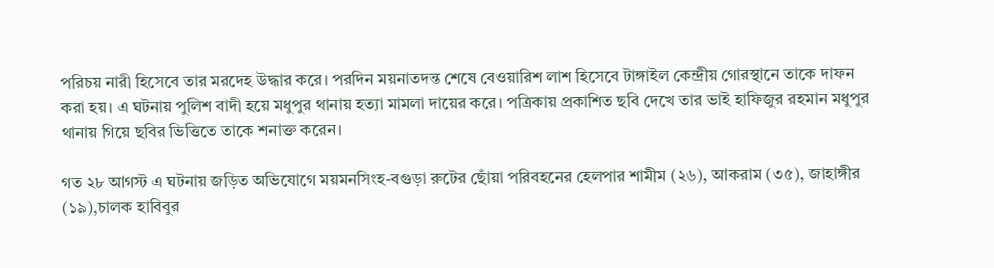পরিচয় নারী হিসেবে তার মরদেহ উদ্ধার করে। পরদিন ময়নাতদন্ত শেষে বেওয়ারিশ লাশ হিসেবে টাঙ্গাইল কেন্দ্রীয় গোরস্থানে তাকে দাফন করা হয়। এ ঘটনায় পুলিশ বাদী হয়ে মধুপুর থানায় হত্যা মামলা দায়ের করে। পত্রিকায় প্রকাশিত ছবি দেখে তার ভাই হাফিজুর রহমান মধুপুর থানায় গিয়ে ছবির ভিত্তিতে তাকে শনাক্ত করেন।

গত ২৮ আগস্ট এ ঘটনায় জড়িত অভিযোগে ময়মনসিংহ-বগুড়া রুটের ছোঁয়া পরিবহনের হেলপার শামীম (২৬), আকরাম (৩৫), জাহাঙ্গীর (১৯),চালক হাবিবুর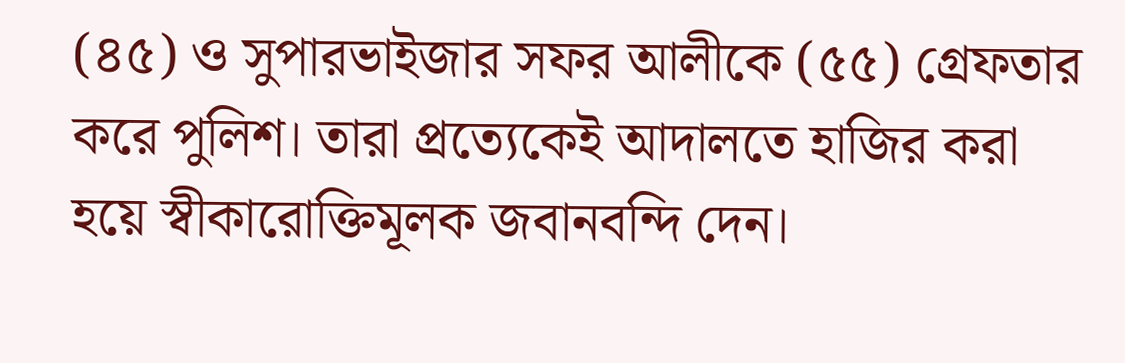(৪৫) ও সুপারভাইজার সফর আলীকে (৫৫) গ্রেফতার করে পুলিশ। তারা প্রত্যেকেই আদালতে হাজির করা হয়ে স্বীকারোক্তিমূলক জবানবন্দি দেন।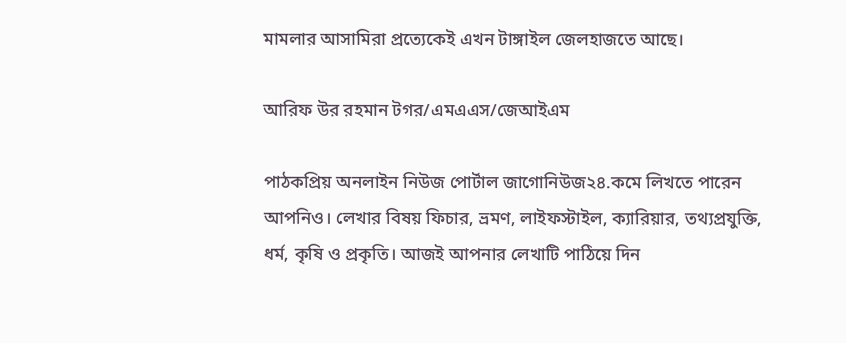মামলার আসামিরা প্রত্যেকেই এখন টাঙ্গাইল জেলহাজতে আছে।

আরিফ উর রহমান টগর/এমএএস/জেআইএম

পাঠকপ্রিয় অনলাইন নিউজ পোর্টাল জাগোনিউজ২৪.কমে লিখতে পারেন আপনিও। লেখার বিষয় ফিচার, ভ্রমণ, লাইফস্টাইল, ক্যারিয়ার, তথ্যপ্রযুক্তি, ধর্ম, কৃষি ও প্রকৃতি। আজই আপনার লেখাটি পাঠিয়ে দিন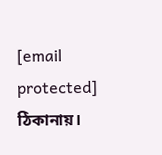[email protected] ঠিকানায়।